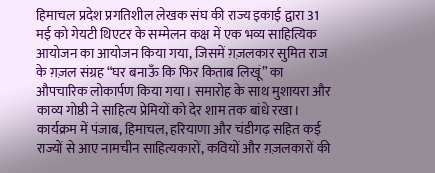हिमाचल प्रदेश प्रगतिशील लेखक संघ की राज्य इकाई द्वारा 31 मई को गेयटी थिएटर के सम्मेलन कक्ष में एक भव्य साहित्यिक आयोजन का आयोजन किया गया, जिसमें ग़ज़लकार सुमित राज के ग़ज़ल संग्रह “घर बनाऊँ कि फिर किताब लिखूं” का औपचारिक लोकार्पण किया गया। समारोह के साथ मुशायरा और काव्य गोष्ठी ने साहित्य प्रेमियों को देर शाम तक बांधे रखा।
कार्यक्रम में पंजाब, हिमाचल, हरियाणा और चंडीगढ़ सहित कई राज्यों से आए नामचीन साहित्यकारों, कवियों और ग़ज़लकारों की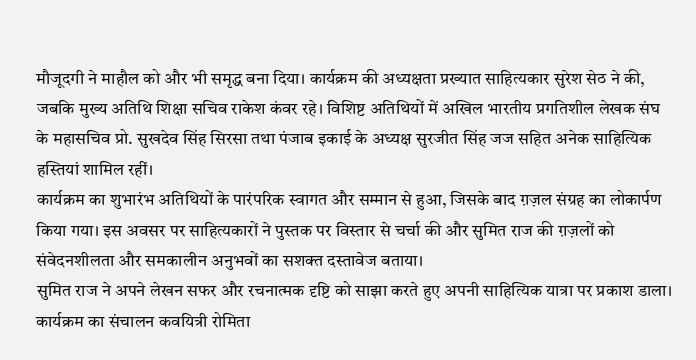मौजूदगी ने माहौल को और भी समृद्ध बना दिया। कार्यक्रम की अध्यक्षता प्रख्यात साहित्यकार सुरेश सेठ ने की, जबकि मुख्य अतिथि शिक्षा सचिव राकेश कंवर रहे। विशिष्ट अतिथियों में अखिल भारतीय प्रगतिशील लेखक संघ के महासचिव प्रो. सुखदेव सिंह सिरसा तथा पंजाब इकाई के अध्यक्ष सुरजीत सिंह जज सहित अनेक साहित्यिक हस्तियां शामिल रहीं।
कार्यक्रम का शुभारंभ अतिथियों के पारंपरिक स्वागत और सम्मान से हुआ, जिसके बाद ग़ज़ल संग्रह का लोकार्पण किया गया। इस अवसर पर साहित्यकारों ने पुस्तक पर विस्तार से चर्चा की और सुमित राज की ग़ज़लों को संवेदनशीलता और समकालीन अनुभवों का सशक्त दस्तावेज बताया।
सुमित राज ने अपने लेखन सफर और रचनात्मक दृष्टि को साझा करते हुए अपनी साहित्यिक यात्रा पर प्रकाश डाला। कार्यक्रम का संचालन कवयित्री रोमिता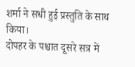शर्मा ने सधी हुई प्रस्तुति के साथ किया।
दोपहर के पश्चात दूसरे सत्र में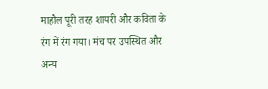माहौल पूरी तरह शायरी और कविता के रंग में रंग गया। मंच पर उपस्थित और अन्य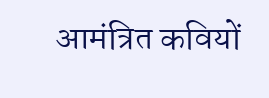आमंत्रित कवियों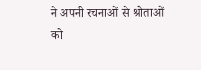ने अपनी रचनाओं से श्रोताओं को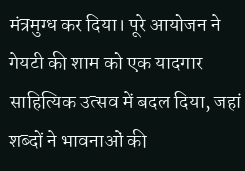मंत्रमुग्ध कर दिया। पूरे आयोजन ने गेयटी की शाम को एक यादगार साहित्यिक उत्सव में बदल दिया, जहां शब्दों ने भावनाओं की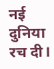नई दुनिया रच दी।